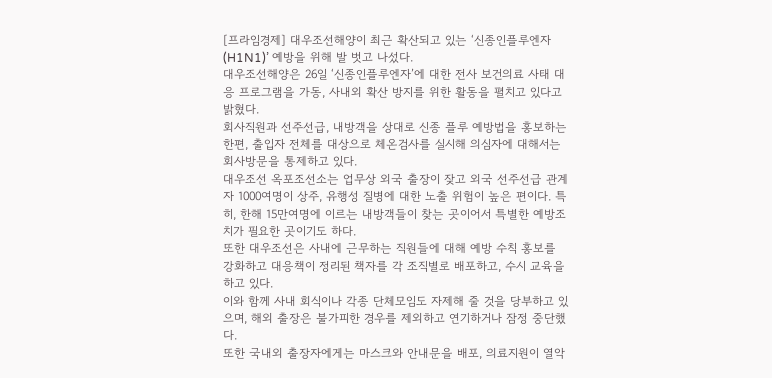[프라임경제] 대우조선해양이 최근 확산되고 있는 ‘신종인플루엔자(H1N1)’ 예방을 위해 발 벗고 나섰다.
대우조선해양은 26일 ‘신종인플루엔자’에 대한 전사 보건의료 사태 대응 프로그램을 가동, 사내외 확산 방지를 위한 활동을 펼치고 있다고 밝혔다.
회사직원과 선주선급, 내방객을 상대로 신종 플루 예방법을 홍보하는 한편, 출입자 전체를 대상으로 체온검사를 실시해 의심자에 대해서는 회사방문을 통제하고 있다.
대우조선 옥포조선소는 업무상 외국 출장이 잦고 외국 선주선급 관계자 1000여명이 상주, 유행성 질병에 대한 노출 위험이 높은 편이다. 특히, 한해 15만여명에 이르는 내방객들이 찾는 곳이어서 특별한 예방조치가 필요한 곳이기도 하다.
또한 대우조선은 사내에 근무하는 직원들에 대해 예방 수칙 홍보를 강화하고 대응책이 정리된 책자를 각 조직별로 배포하고, 수시 교육을 하고 있다.
이와 함께 사내 회식이나 각종 단체모임도 자제해 줄 것을 당부하고 있으며, 해외 출장은 불가피한 경우를 제외하고 연기하거나 잠정 중단했다.
또한 국내외 출장자에게는 마스크와 안내문을 배포, 의료지원이 열악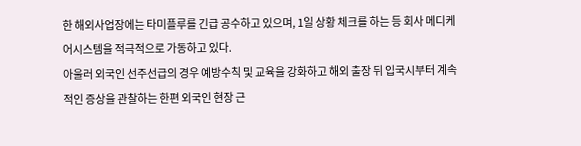한 해외사업장에는 타미플루를 긴급 공수하고 있으며, 1일 상황 체크를 하는 등 회사 메디케어시스템을 적극적으로 가동하고 있다.
아울러 외국인 선주선급의 경우 예방수칙 및 교육을 강화하고 해외 출장 뒤 입국시부터 계속적인 증상을 관찰하는 한편 외국인 현장 근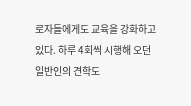로자들에게도 교육을 강화하고 있다. 하루 4회씩 시행해 오던 일반인의 견학도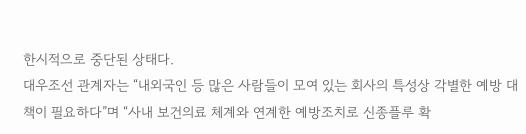한시적으로 중단된 상태다.
대우조선 관계자는 “내외국인 등 많은 사람들이 모여 있는 회사의 특성상 각별한 예방 대책이 필요하다”며 “사내 보건의료 체계와 연계한 예방조치로 신종플루 확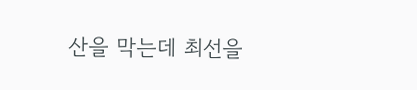산을 막는데 최선을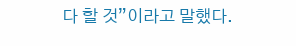다 할 것”이라고 말했다.